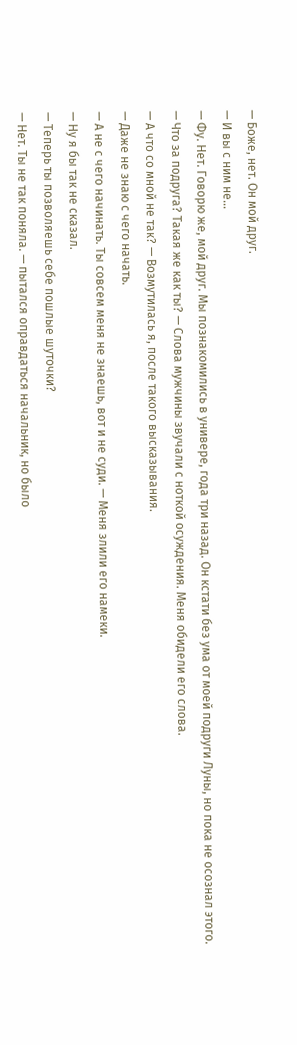— Боже, нет. Он мой друг.
— И вы с ним не…
— Фу. Нет. Говорю же, мой друг. Мы познакомились в универе, года три назад. Он кстати без ума от моей подруги Луны, но пока не осознал этого.
— Что за подруга? Такая же как ты? — Слова мужчины звучали с ноткой осуждения. Меня обидели его слова.
— А что со мной не так? — Возмутилась я, после такого высказывания.
— Даже не знаю с чего начать.
— А не с чего начинать. Ты совсем меня не знаешь, вот и не суди. — Меня злили его намеки.
— Ну я бы так не сказал.
— Теперь ты позволяешь себе пошлые шуточки?
— Нет. Ты не так поняла. — пытался оправдаться начальник, но было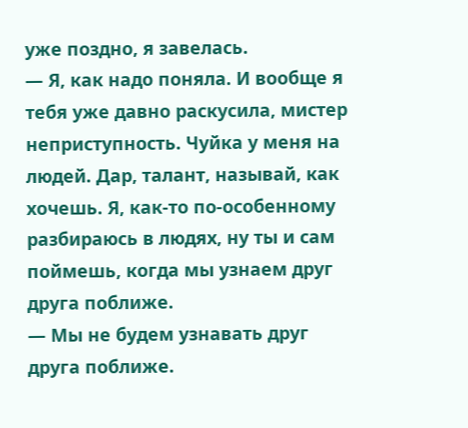уже поздно, я завелась.
— Я, как надо поняла. И вообще я тебя уже давно раскусила, мистер неприступность. Чуйка у меня на людей. Дар, талант, называй, как хочешь. Я, как-то по-особенному разбираюсь в людях, ну ты и сам поймешь, когда мы узнаем друг друга поближе.
— Мы не будем узнавать друг друга поближе.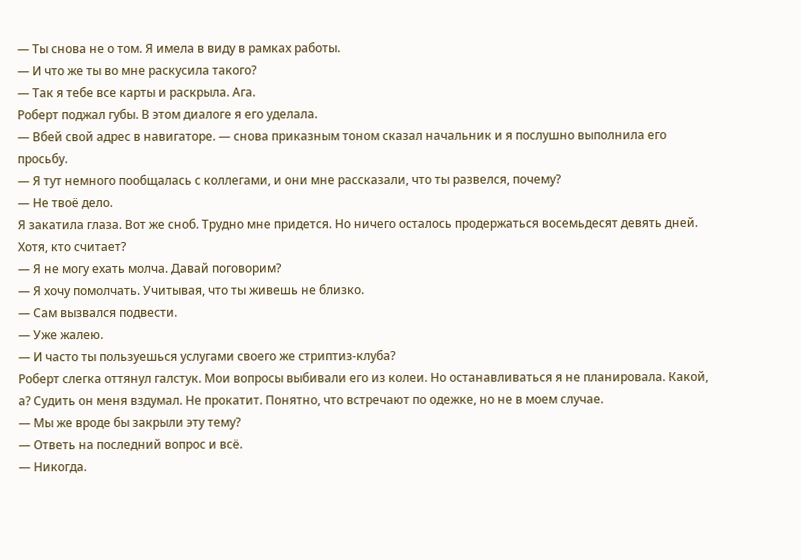— Ты снова не о том. Я имела в виду в рамках работы.
— И что же ты во мне раскусила такого?
— Так я тебе все карты и раскрыла. Ага.
Роберт поджал губы. В этом диалоге я его уделала.
— Вбей свой адрес в навигаторе. — снова приказным тоном сказал начальник и я послушно выполнила его просьбу.
— Я тут немного пообщалась с коллегами, и они мне рассказали, что ты развелся, почему?
— Не твоё дело.
Я закатила глаза. Вот же сноб. Трудно мне придется. Но ничего осталось продержаться восемьдесят девять дней. Хотя, кто считает?
— Я не могу ехать молча. Давай поговорим?
— Я хочу помолчать. Учитывая, что ты живешь не близко.
— Сам вызвался подвести.
— Уже жалею.
— И часто ты пользуешься услугами своего же стриптиз-клуба?
Роберт слегка оттянул галстук. Мои вопросы выбивали его из колеи. Но останавливаться я не планировала. Какой, а? Судить он меня вздумал. Не прокатит. Понятно, что встречают по одежке, но не в моем случае.
— Мы же вроде бы закрыли эту тему?
— Ответь на последний вопрос и всё.
— Никогда.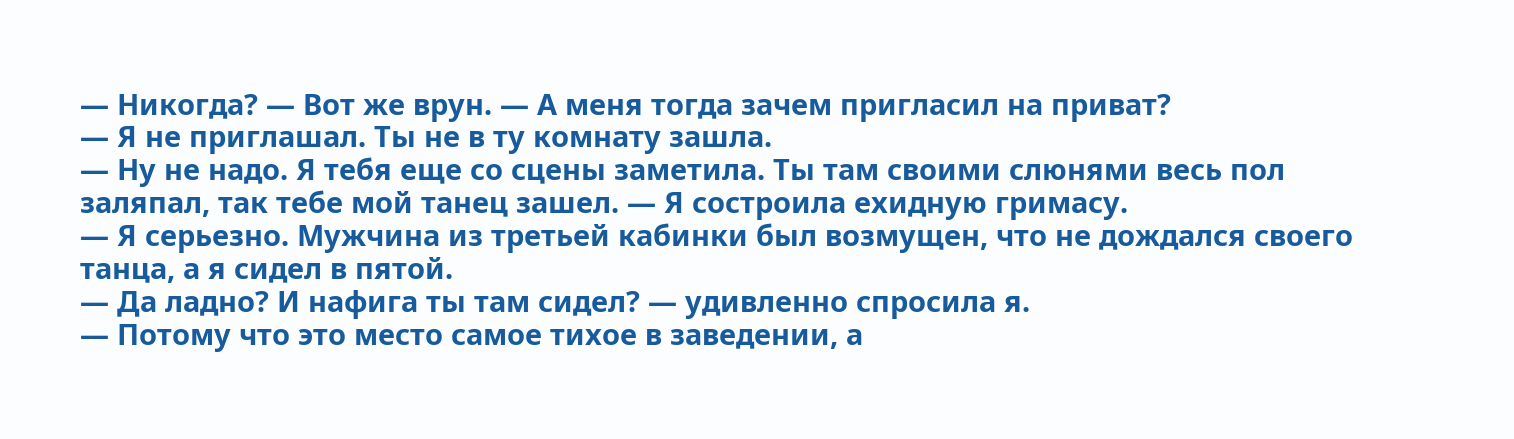— Никогда? — Вот же врун. — А меня тогда зачем пригласил на приват?
— Я не приглашал. Ты не в ту комнату зашла.
— Ну не надо. Я тебя еще со сцены заметила. Ты там своими слюнями весь пол заляпал, так тебе мой танец зашел. — Я состроила ехидную гримасу.
— Я серьезно. Мужчина из третьей кабинки был возмущен, что не дождался своего танца, а я сидел в пятой.
— Да ладно? И нафига ты там сидел? — удивленно спросила я.
— Потому что это место самое тихое в заведении, а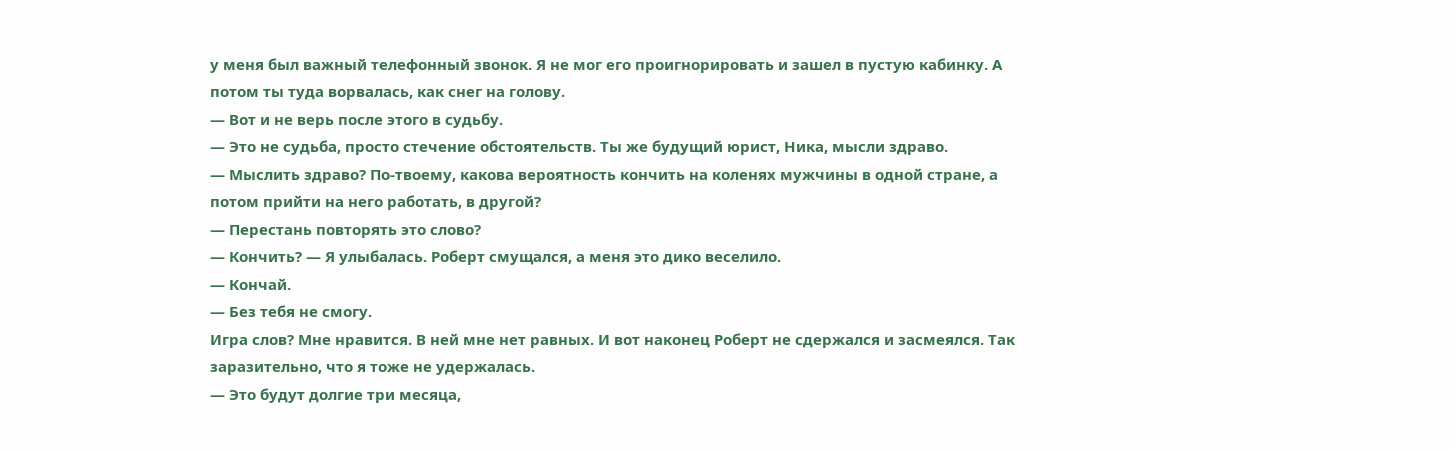у меня был важный телефонный звонок. Я не мог его проигнорировать и зашел в пустую кабинку. А потом ты туда ворвалась, как снег на голову.
— Вот и не верь после этого в судьбу.
— Это не судьба, просто стечение обстоятельств. Ты же будущий юрист, Ника, мысли здраво.
— Мыслить здраво? По-твоему, какова вероятность кончить на коленях мужчины в одной стране, а потом прийти на него работать, в другой?
— Перестань повторять это слово?
— Кончить? — Я улыбалась. Роберт смущался, а меня это дико веселило.
— Кончай.
— Без тебя не смогу.
Игра слов? Мне нравится. В ней мне нет равных. И вот наконец Роберт не сдержался и засмеялся. Так заразительно, что я тоже не удержалась.
— Это будут долгие три месяца,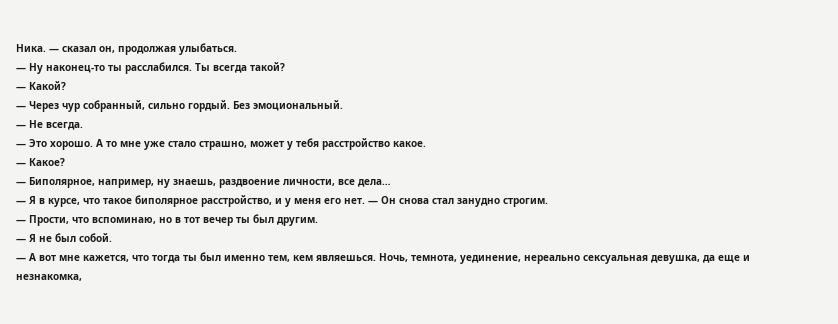Ника. — сказал он, продолжая улыбаться.
— Ну наконец-то ты расслабился. Ты всегда такой?
— Какой?
— Через чур собранный, сильно гордый. Без эмоциональный.
— Не всегда.
— Это хорошо. А то мне уже стало страшно, может у тебя расстройство какое.
— Какое?
— Биполярное, например, ну знаешь, раздвоение личности, все дела…
— Я в курсе, что такое биполярное расстройство, и у меня его нет. — Он снова стал занудно строгим.
— Прости, что вспоминаю, но в тот вечер ты был другим.
— Я не был собой.
— А вот мне кажется, что тогда ты был именно тем, кем являешься. Ночь, темнота, уединение, нереально сексуальная девушка, да еще и незнакомка,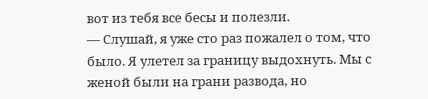вот из тебя все бесы и полезли.
— Слушай, я уже сто раз пожалел о том, что было. Я улетел за границу выдохнуть. Мы с женой были на грани развода, но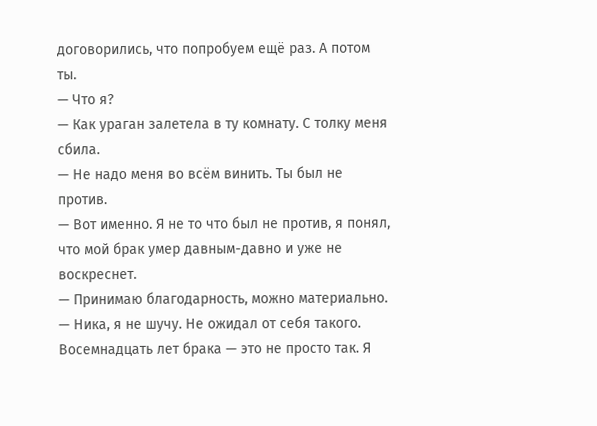договорились, что попробуем ещё раз. А потом ты.
— Что я?
— Как ураган залетела в ту комнату. С толку меня сбила.
— Не надо меня во всём винить. Ты был не против.
— Вот именно. Я не то что был не против, я понял, что мой брак умер давным-давно и уже не воскреснет.
— Принимаю благодарность, можно материально.
— Ника, я не шучу. Не ожидал от себя такого. Восемнадцать лет брака — это не просто так. Я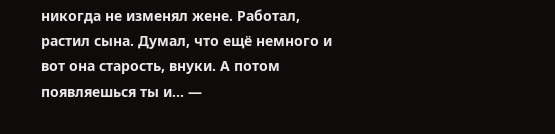никогда не изменял жене. Работал, растил сына. Думал, что ещё немного и вот она старость, внуки. А потом появляешься ты и… —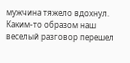мужчина тяжело вдохнул. Каким-то образом наш веселый разговор перешел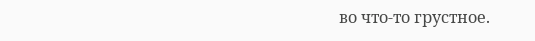во что-то грустное.